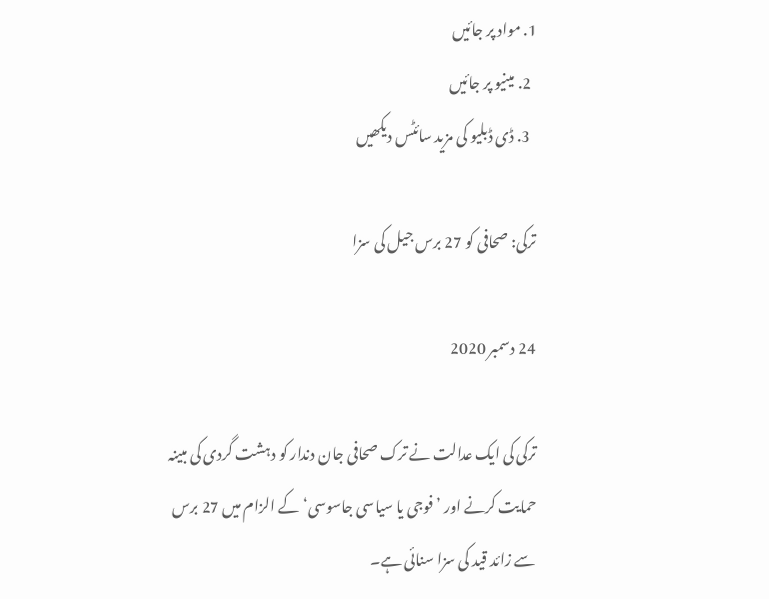1. مواد پر جائیں
  2. مینیو پر جائیں
  3. ڈی ڈبلیو کی مزید سائٹس دیکھیں

ترکی: صحافی کو 27 برس جیل کی سزا

24 دسمبر 2020

ترکی کی ایک عدالت نے ترک صحافی جان دندار کو دہشت گردی کی مبینہ حمایت کرنے اور ’فوجی یا سیاسی جاسوسی‘ کے الزام میں 27 برس سے زائد قید کی سزا سنائی ہے۔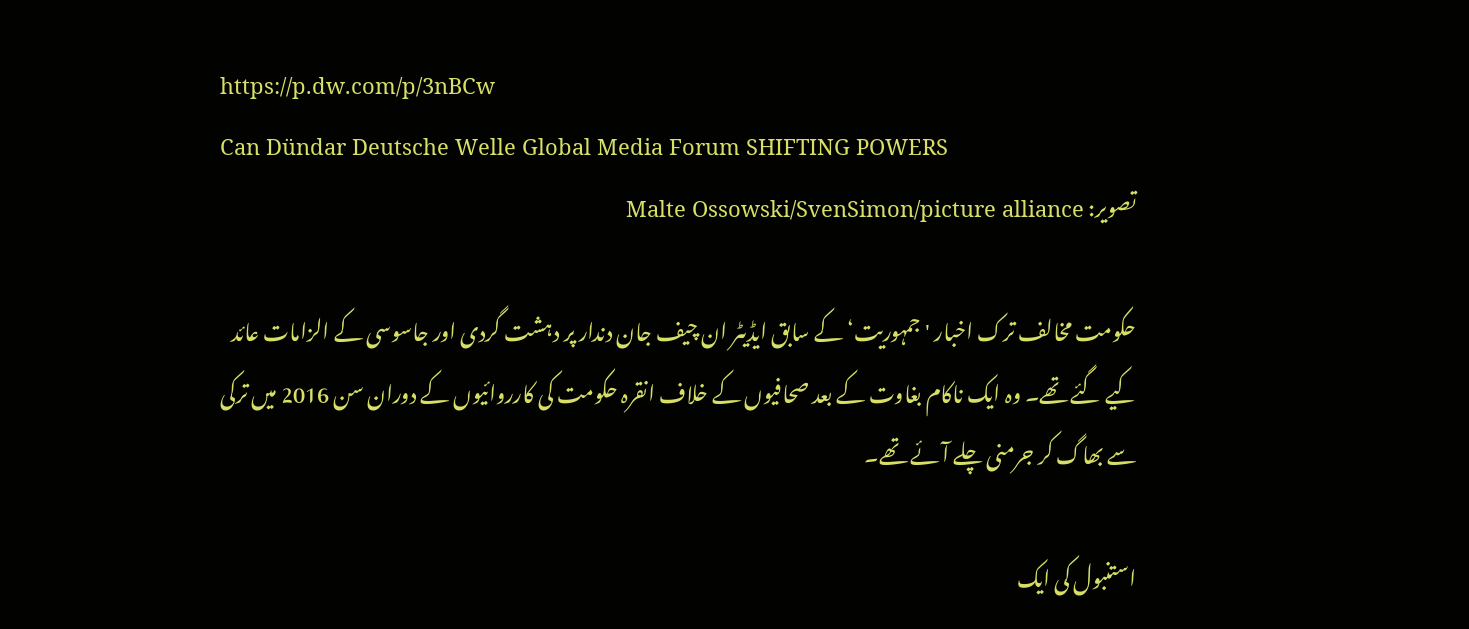https://p.dw.com/p/3nBCw
Can Dündar Deutsche Welle Global Media Forum SHIFTING POWERS
تصویر: Malte Ossowski/SvenSimon/picture alliance

حکومت مخالف ترک اخبار 'جمہوریت‘ کے سابق ایڈیٹر ان چیف جان دندار پر دہشت گردی اور جاسوسی کے الزامات عائد کیے گئے تھے۔ وہ ایک ناکام بغاوت کے بعد صحافیوں کے خلاف انقرہ حکومت کی کارروائیوں کے دوران سن 2016 میں ترکی سے بھاگ کر جرمنی چلے آئے تھے۔

استنبول کی ایک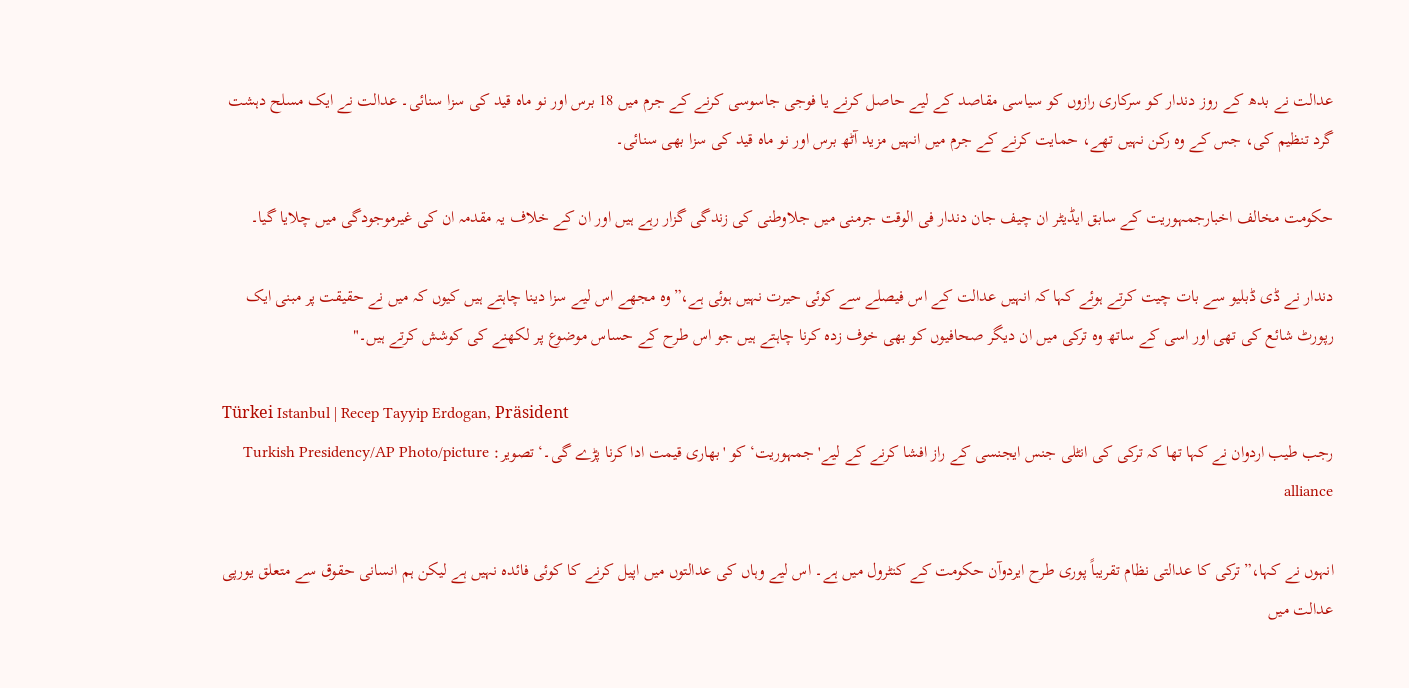عدالت نے بدھ کے روز دندار کو سرکاری رازوں کو سیاسی مقاصد کے لیے حاصل کرنے یا فوجی جاسوسی کرنے کے جرم میں 18 برس اور نو ماہ قید کی سزا سنائی۔ عدالت نے ایک مسلح دہشت گرد تنظیم کی، جس کے وہ رکن نہیں تھے، حمایت کرنے کے جرم میں انہیں مزید آٹھ برس اور نو ماہ قید کی سزا بھی سنائی۔

حکومت مخالف اخبارجمہوریت کے سابق ایڈیٹر ان چیف جان دندار فی الوقت جرمنی میں جلاوطنی کی زندگی گزار رہے ہیں اور ان کے خلاف یہ مقدمہ ان کی غیرموجودگی میں چلایا گیا۔

دندار نے ڈی ڈبلیو سے بات چیت کرتے ہوئے کہا کہ انہیں عدالت کے اس فیصلے سے کوئی حیرت نہیں ہوئی ہے،”وہ مجھے اس لیے سزا دینا چاہتے ہیں کیوں کہ میں نے حقیقت پر مبنی ایک رپورٹ شائع کی تھی اور اسی کے ساتھ وہ ترکی میں ان دیگر صحافیوں کو بھی خوف زدہ کرنا چاہتے ہیں جو اس طرح کے حساس موضوع پر لکھنے کی کوشش کرتے ہیں۔"

Türkei Istanbul | Recep Tayyip Erdogan, Präsident
رجب طیب اردوان نے کہا تھا کہ ترکی کی انٹلی جنس ایجنسی کے راز افشا کرنے کے لیے'جمہوریت‘ کو 'بھاری قیمت ادا کرنا پڑے گی۔‘تصویر: Turkish Presidency/AP Photo/picture alliance

انہوں نے کہا،”ترکی کا عدالتی نظام تقریباً پوری طرح ایردوآن حکومت کے کنٹرول میں ہے۔ اس لیے وہاں کی عدالتوں میں اپیل کرنے کا کوئی فائدہ نہیں ہے لیکن ہم انسانی حقوق سے متعلق یورپی عدالت میں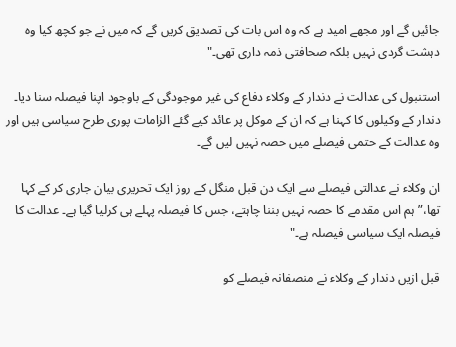جائیں گے اور مجھے امید ہے کہ وہ اس بات کی تصدیق کریں گے کہ میں نے جو کچھ کیا وہ دہشت گردی نہیں بلکہ صحافتی ذمہ داری تھی۔"

استنبول کی عدالت نے دندار کے وکلاء دفاع کی غیر موجودگی کے باوجود اپنا فیصلہ سنا دیا۔ دندار کے وکیلوں کا کہنا ہے کہ ان کے موکل پر عائد کیے گئے الزامات پوری طرح سیاسی ہیں اور وہ عدالت کے حتمی فیصلے میں حصہ نہیں لیں گے۔

ان وکلاء نے عدالتی فیصلے سے ایک دن قبل منگل کے روز ایک تحریری بیان جاری کر کے کہا تھا،”ہم اس مقدمے کا حصہ نہیں بننا چاہتے، جس کا فیصلہ پہلے ہی کرلیا گیا ہے۔ عدالت کا فیصلہ ایک سیاسی فیصلہ ہے۔"

قبل ازیں دندار کے وکلاء نے منصفانہ فیصلے کو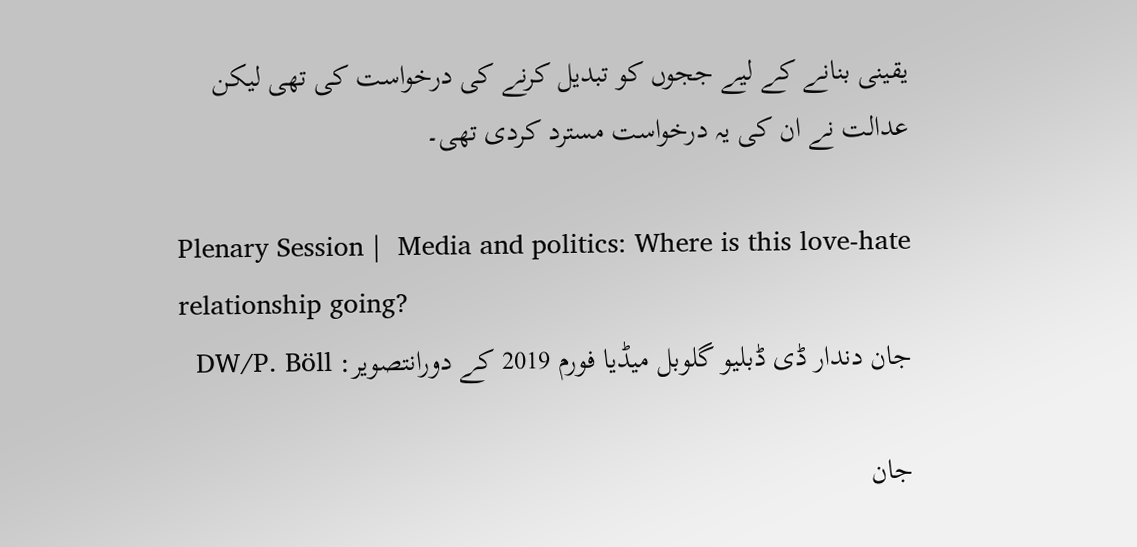یقینی بنانے کے لیے ججوں کو تبدیل کرنے کی درخواست کی تھی لیکن عدالت نے ان کی یہ درخواست مسترد کردی تھی۔

Plenary Session |  Media and politics: Where is this love-hate relationship going?
جان دندار ڈی ڈبلیو گلوبل میڈیا فورم 2019 کے دورانتصویر: DW/P. Böll

جان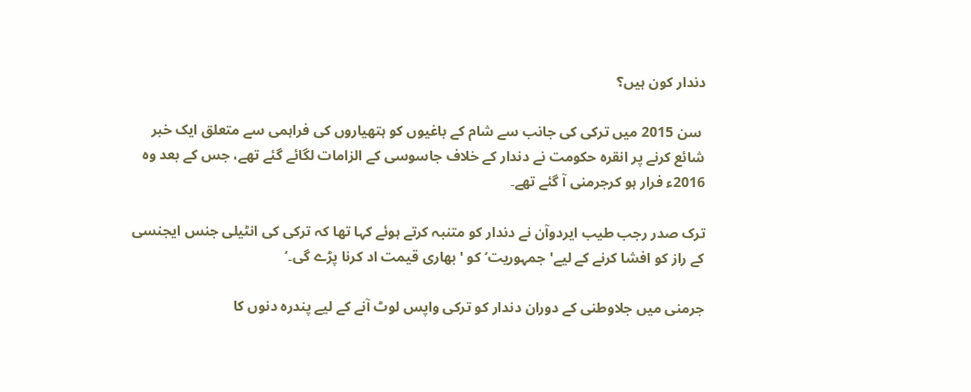دندار کون ہیں؟

 سن 2015 میں ترکی کی جانب سے شام کے باغیوں کو ہتھیاروں کی فراہمی سے متعلق ایک خبر شائع کرنے پر انقرہ حکومت نے دندار کے خلاف جاسوسی کے الزامات لگائے گئے تھے، جس کے بعد وہ 2016ء فرار ہو کرجرمنی آ گئے تھے۔

ترک صدر رجب طیب ایردوآن نے دندار کو متنبہ کرتے ہوئے کہا تھا کہ ترکی کی انٹیلی جنس ایجنسی کے راز کو افشا کرنے کے لیے'جمہوریت‘ کو 'بھاری قیمت اد کرنا پڑے گی۔‘

جرمنی میں جلاوطنی کے دوران دندار کو ترکی واپس لوٹ آنے کے لیے پندرہ دنوں کا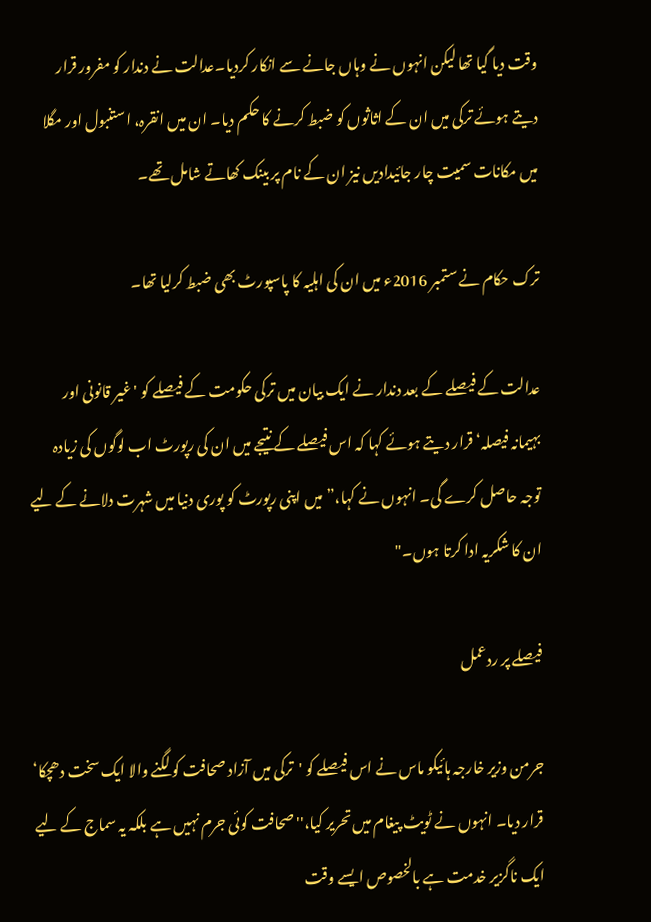وقت دیا گیا تھا لیکن انہوں نے وہاں جانے سے انکار کردیا۔عدالت نے دندار کو مفرور قرار دیتے ہوئے ترکی میں ان کے اثاثوں کو ضبط کرنے کا حکم دیا۔ ان میں انقرہ، استنبول اور مگلا میں مکانات سمیت چار جائیدادیں نیز ان کے نام پر بینک کھاتے شامل تھے۔

ترک حکام نے ستمبر 2016ء میں ان کی اہلیہ کا پاسپورٹ بھی ضبط کرلیا تھا۔

عدالت کے فیصلے کے بعد دندار نے ایک بیان میں ترکی حکومت کے فیصلے کو 'غیر قانونی اور بہیمانہ فیصلہ‘ قرار دیتے ہوئے کہا کہ اس فیصلے کے نتیجے میں ان کی رپورٹ اب لوگوں کی زیادہ توجہ حاصل کرے گی۔ انہوں نے کہا،”میں اپنی رپورٹ کو پوری دنیا میں شہرت دلانے کے لیے ان کا شکریہ ادا کرتا ہوں۔"

فیصلے پر ردعمل

جرمن وزیر خارجہ ہائیکو ماس نے اس فیصلے کو 'ترکی میں آزاد صحافت کو لگنے والا ایک سخت دھچکا‘ قرار دیا۔ انہوں نے ٹویٹ پیغام میں تحریر کیا،''صحافت کوئی جرم نہیں ہے بلکہ یہ سماج کے لیے ایک ناگزیر خدمت ہے بالخصوص ایسے وقت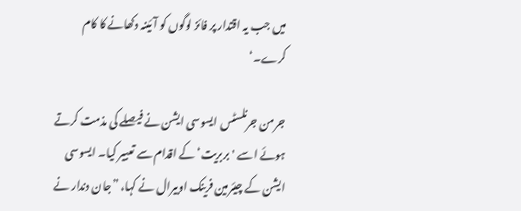میں جب یہ اقتدار پر فائز لوگوں کو آئینہ دکھانے کا کام کرے۔‘

جرمن جرنلسٹس ایسوسی ایشن نے فیصلے کی مذمت کرتے ہوئے اسے 'بربریت‘ کے اقدام سے تعبیر کیا۔ ایسوسی ایشن کے چیئرمین فرینک اوبیرال نے کہا، ”جان دندار نے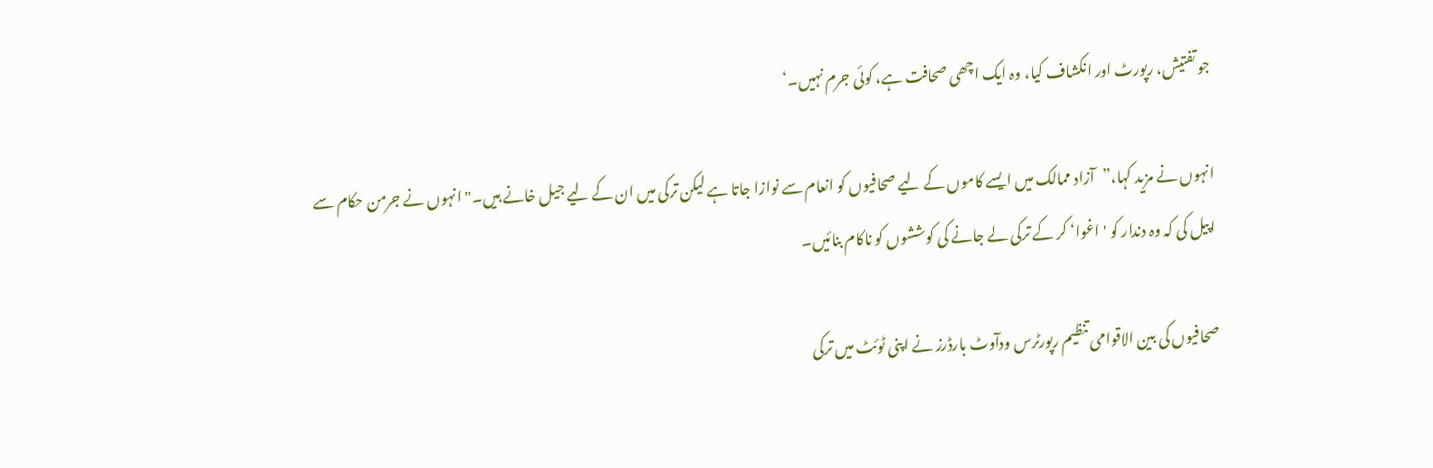جو تفتیش، رپورٹ اور انکشاف کیا، وہ ایک اچھی صحافت ہے، کوئی جرم نہیں۔‘

انہوں نے مزید کہا،”آزاد ممالک میں ایسے کاموں کے لیے صحافیوں کو انعام سے نوازا جاتا ہے لیکن ترکی میں ان کے لیے جیل خانے ہیں۔" انہوں نے جرمن حکام سے اپیل کی کہ وہ دندار کو 'اغوا‘ کر کے ترکی لے جانے کی کوششوں کو ناکام بنائیں۔

صحافیوں کی بین الاقوامی تنظیم رپورٹرس ودآوٹ بارڈرز نے اپنی ٹوئٹ میں ترکی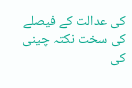کی عدالت کے فیصلے کی سخت نکتہ چینی کی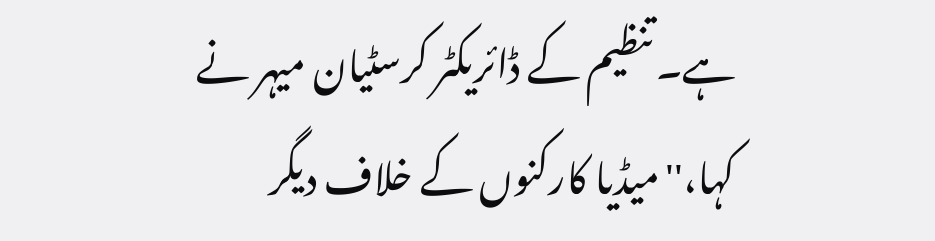ہے۔ تنظیم کے ڈائریکٹر کرسٹیان میہر نے کہا،''میڈیا کارکنوں کے خلاف دیگر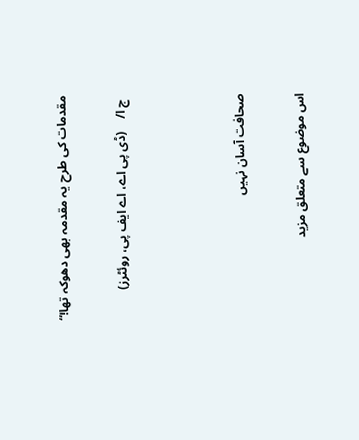مقدمات کی طرح یہ مقدمہ بھی دھوکہ تھا!“

 ج ا/    (ڈی پی اے، اے ایف پی، روئٹرز)



صحافت آسان نہیں

اس موضوع سے متعلق مزید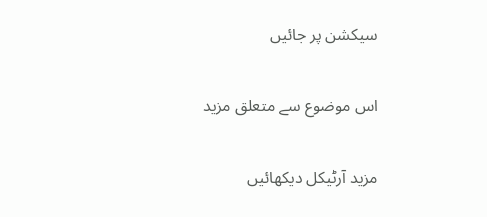سیکشن پر جائیں

اس موضوع سے متعلق مزید

مزید آرٹیکل دیکھائیں